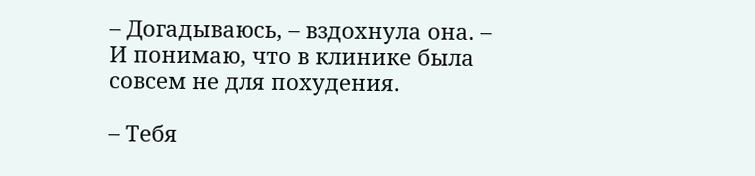– Догадываюсь, – вздохнула она. – И понимаю, что в клинике была совсем не для похудения.

– Тебя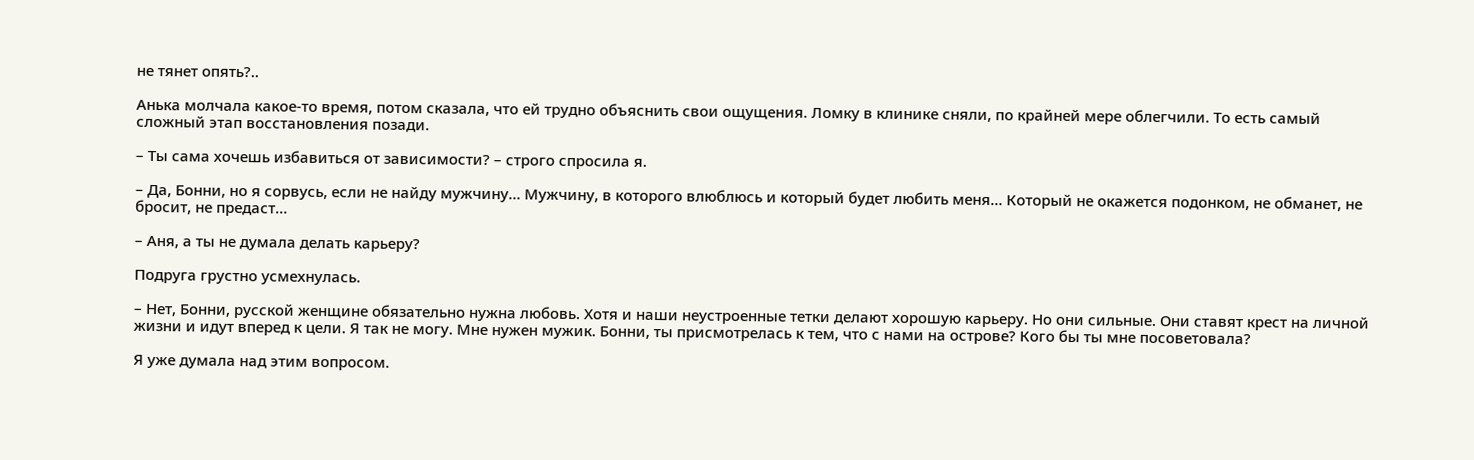не тянет опять?..

Анька молчала какое-то время, потом сказала, что ей трудно объяснить свои ощущения. Ломку в клинике сняли, по крайней мере облегчили. То есть самый сложный этап восстановления позади.

– Ты сама хочешь избавиться от зависимости? – строго спросила я.

– Да, Бонни, но я сорвусь, если не найду мужчину… Мужчину, в которого влюблюсь и который будет любить меня… Который не окажется подонком, не обманет, не бросит, не предаст…

– Аня, а ты не думала делать карьеру?

Подруга грустно усмехнулась.

– Нет, Бонни, русской женщине обязательно нужна любовь. Хотя и наши неустроенные тетки делают хорошую карьеру. Но они сильные. Они ставят крест на личной жизни и идут вперед к цели. Я так не могу. Мне нужен мужик. Бонни, ты присмотрелась к тем, что с нами на острове? Кого бы ты мне посоветовала?

Я уже думала над этим вопросом.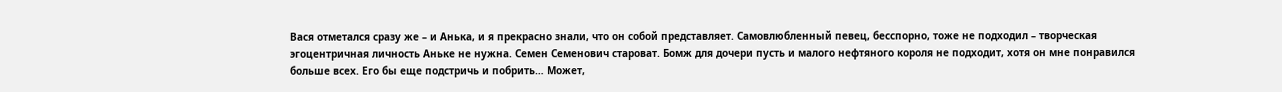Вася отметался сразу же – и Анька, и я прекрасно знали, что он собой представляет. Самовлюбленный певец, бесспорно, тоже не подходил – творческая эгоцентричная личность Аньке не нужна. Семен Семенович староват. Бомж для дочери пусть и малого нефтяного короля не подходит, хотя он мне понравился больше всех. Его бы еще подстричь и побрить… Может,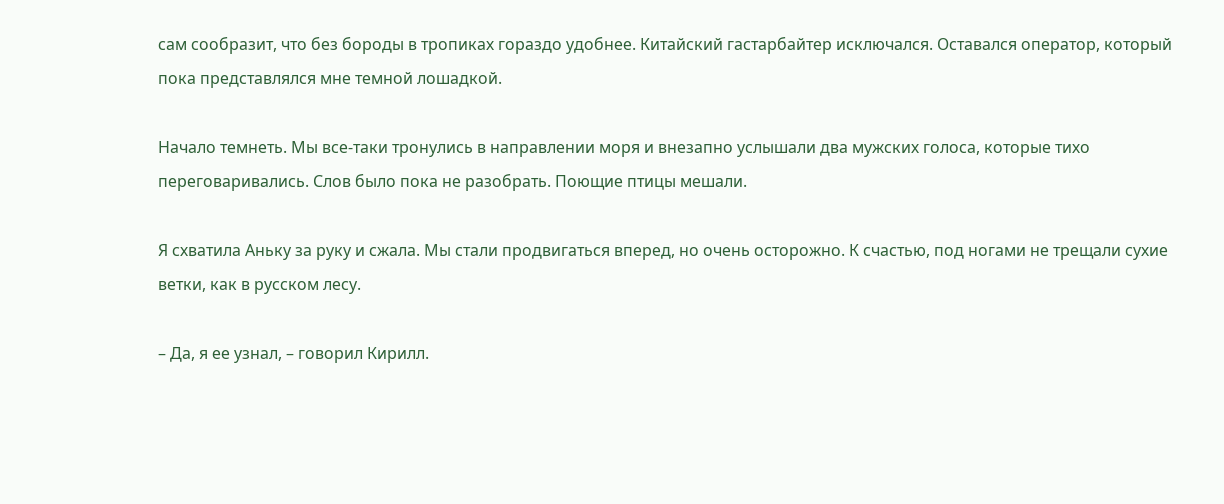сам сообразит, что без бороды в тропиках гораздо удобнее. Китайский гастарбайтер исключался. Оставался оператор, который пока представлялся мне темной лошадкой.

Начало темнеть. Мы все-таки тронулись в направлении моря и внезапно услышали два мужских голоса, которые тихо переговаривались. Слов было пока не разобрать. Поющие птицы мешали.

Я схватила Аньку за руку и сжала. Мы стали продвигаться вперед, но очень осторожно. К счастью, под ногами не трещали сухие ветки, как в русском лесу.

– Да, я ее узнал, – говорил Кирилл.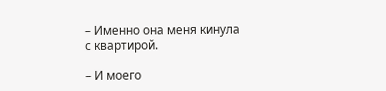– Именно она меня кинула с квартирой.

– И моего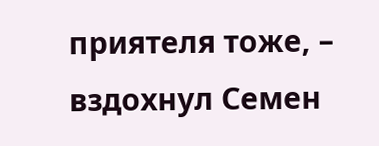приятеля тоже, – вздохнул Семен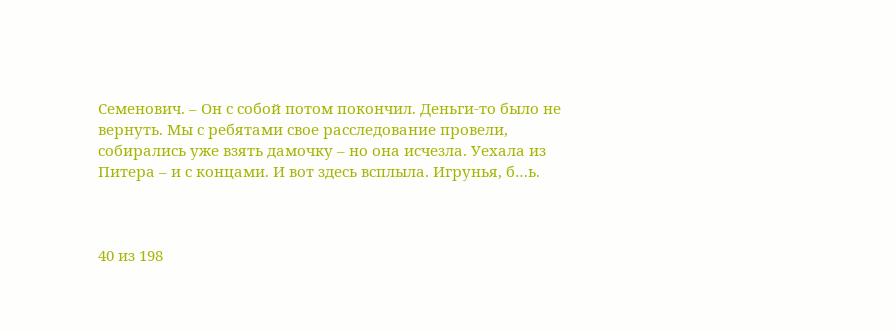Семенович. – Он с собой потом покончил. Деньги-то было не вернуть. Мы с ребятами свое расследование провели, собирались уже взять дамочку – но она исчезла. Уехала из Питера – и с концами. И вот здесь всплыла. Игрунья, б…ь.



40 из 198